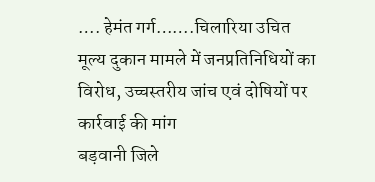…. हेमंत गर्ग…….चिलारिया उचित मूल्य दुकान मामले में जनप्रतिनिधियों का विरोध, उच्चस्तरीय जांच एवं दोषियों पर कार्रवाई की मांग
बड़वानी जिले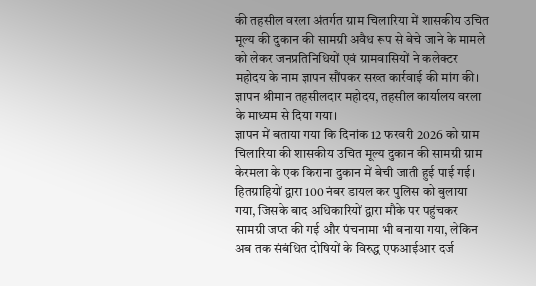की तहसील वरला अंतर्गत ग्राम चिलारिया में शासकीय उचित मूल्य की दुकान की सामग्री अवैध रूप से बेचे जाने के मामले को लेकर जनप्रतिनिधियों एवं ग्रामवासियों ने कलेक्टर महोदय के नाम ज्ञापन सौंपकर सख्त कार्रवाई की मांग की। ज्ञापन श्रीमान तहसीलदार महोदय, तहसील कार्यालय वरला के माध्यम से दिया गया।
ज्ञापन में बताया गया कि दिनांक 12 फरवरी 2026 को ग्राम चिलारिया की शासकीय उचित मूल्य दुकान की सामग्री ग्राम केरमला के एक किराना दुकान में बेची जाती हुई पाई गई। हितग्राहियों द्वारा 100 नंबर डायल कर पुलिस को बुलाया गया, जिसके बाद अधिकारियों द्वारा मौके पर पहुंचकर सामग्री जप्त की गई और पंचनामा भी बनाया गया, लेकिन अब तक संबंधित दोषियों के विरुद्ध एफआईआर दर्ज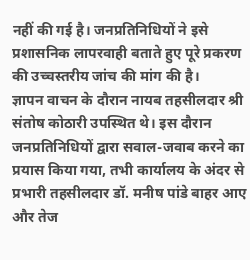नहीं की गई है। जनप्रतिनिधियों ने इसे प्रशासनिक लापरवाही बताते हुए पूरे प्रकरण की उच्चस्तरीय जांच की मांग की है।
ज्ञापन वाचन के दौरान नायब तहसीलदार श्री संतोष कोठारी उपस्थित थे। इस दौरान जनप्रतिनिधियों द्वारा सवाल-जवाब करने का प्रयास किया गया, तभी कार्यालय के अंदर से प्रभारी तहसीलदार डॉ. मनीष पांडे बाहर आए और तेज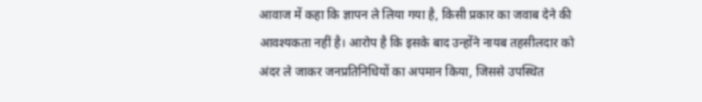आवाज में कहा कि ज्ञापन ले लिया गया है, किसी प्रकार का जवाब देने की आवश्यकता नहीं है। आरोप है कि इसके बाद उन्होंने नायब तहसीलदार को अंदर ले जाकर जनप्रतिनिधियों का अपमान किया, जिससे उपस्थित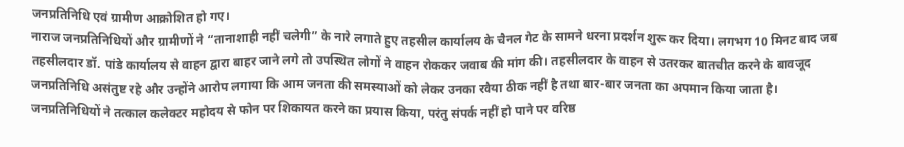जनप्रतिनिधि एवं ग्रामीण आक्रोशित हो गए।
नाराज जनप्रतिनिधियों और ग्रामीणों ने “तानाशाही नहीं चलेगी” के नारे लगाते हुए तहसील कार्यालय के चैनल गेट के सामने धरना प्रदर्शन शुरू कर दिया। लगभग 10 मिनट बाद जब तहसीलदार डॉ. पांडे कार्यालय से वाहन द्वारा बाहर जाने लगे तो उपस्थित लोगों ने वाहन रोककर जवाब की मांग की। तहसीलदार के वाहन से उतरकर बातचीत करने के बावजूद जनप्रतिनिधि असंतुष्ट रहे और उन्होंने आरोप लगाया कि आम जनता की समस्याओं को लेकर उनका रवैया ठीक नहीं है तथा बार-बार जनता का अपमान किया जाता है।
जनप्रतिनिधियों ने तत्काल कलेक्टर महोदय से फोन पर शिकायत करने का प्रयास किया, परंतु संपर्क नहीं हो पाने पर वरिष्ठ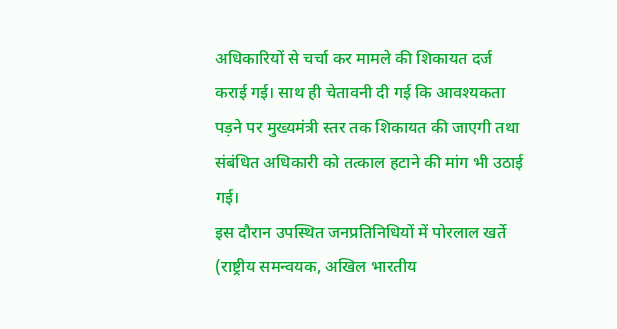अधिकारियों से चर्चा कर मामले की शिकायत दर्ज कराई गई। साथ ही चेतावनी दी गई कि आवश्यकता पड़ने पर मुख्यमंत्री स्तर तक शिकायत की जाएगी तथा संबंधित अधिकारी को तत्काल हटाने की मांग भी उठाई गई।
इस दौरान उपस्थित जनप्रतिनिधियों में पोरलाल खर्ते (राष्ट्रीय समन्वयक, अखिल भारतीय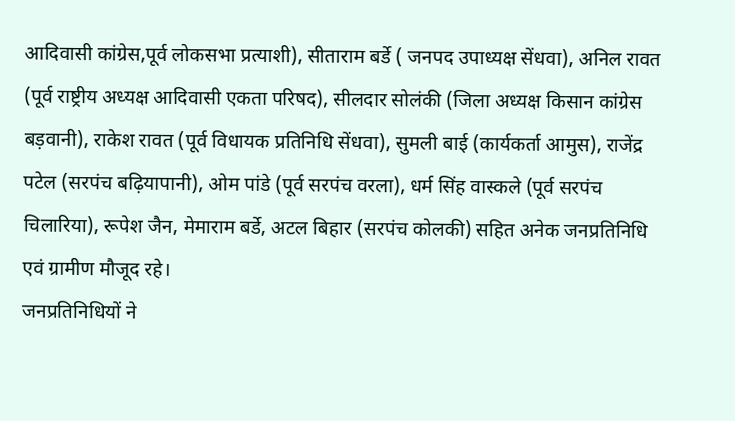आदिवासी कांग्रेस,पूर्व लोकसभा प्रत्याशी), सीताराम बर्डे ( जनपद उपाध्यक्ष सेंधवा), अनिल रावत (पूर्व राष्ट्रीय अध्यक्ष आदिवासी एकता परिषद), सीलदार सोलंकी (जिला अध्यक्ष किसान कांग्रेस बड़वानी), राकेश रावत (पूर्व विधायक प्रतिनिधि सेंधवा), सुमली बाई (कार्यकर्ता आमुस), राजेंद्र पटेल (सरपंच बढ़ियापानी), ओम पांडे (पूर्व सरपंच वरला), धर्म सिंह वास्कले (पूर्व सरपंच चिलारिया), रूपेश जैन, मेमाराम बर्डे, अटल बिहार (सरपंच कोलकी) सहित अनेक जनप्रतिनिधि एवं ग्रामीण मौजूद रहे।
जनप्रतिनिधियों ने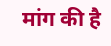मांग की है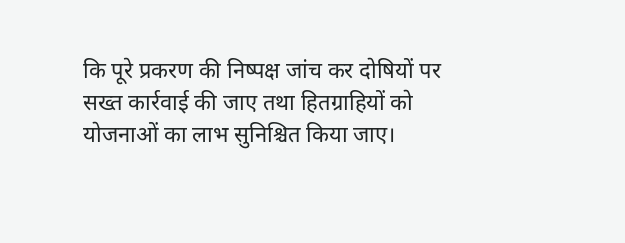कि पूरे प्रकरण की निष्पक्ष जांच कर दोषियों पर सख्त कार्रवाई की जाए तथा हितग्राहियों को योजनाओं का लाभ सुनिश्चित किया जाए।